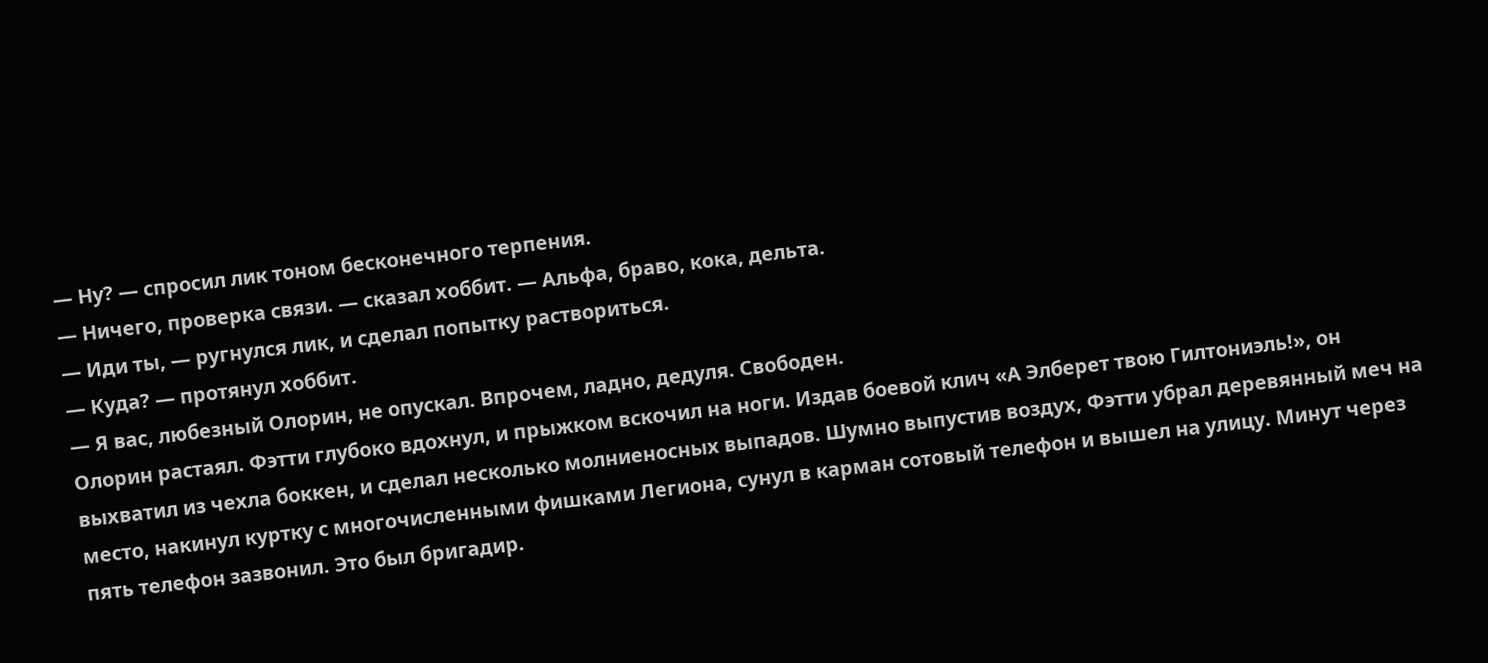— Ну? — спросил лик тоном бесконечного терпения.
— Ничего, проверка связи. — сказал хоббит. — Альфа, браво, кока, дельта.
— Иди ты, — ругнулся лик, и сделал попытку раствориться.
— Куда? — протянул хоббит.
— Я вас, любезный Олорин, не опускал. Впрочем, ладно, дедуля. Свободен.
Олорин растаял. Фэтти глубоко вдохнул, и прыжком вскочил на ноги. Издав боевой клич «А Элберет твою Гилтониэль!», он выхватил из чехла боккен, и сделал несколько молниеносных выпадов. Шумно выпустив воздух, Фэтти убрал деревянный меч на место, накинул куртку с многочисленными фишками Легиона, сунул в карман сотовый телефон и вышел на улицу. Минут через пять телефон зазвонил. Это был бригадир.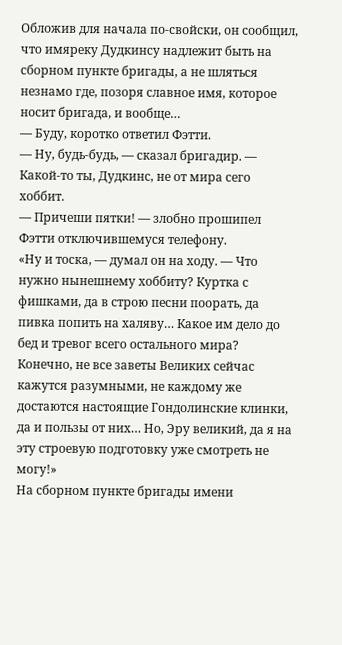Обложив для начала по-свойски, он сообщил, что имяреку Дудкинсу надлежит быть на сборном пункте бригады, а не шляться незнамо где, позоря славное имя, которое носит бригада, и вообще…
— Буду, коротко ответил Фэтти.
— Ну, будь-будь, — сказал бригадир. — Какой-то ты, Дудкинс, не от мира сего хоббит.
— Причеши пятки! — злобно прошипел Фэтти отключившемуся телефону.
«Ну и тоска, — думал он на ходу. — Что нужно нынешнему хоббиту? Куртка с фишками, да в строю песни поорать, да пивка попить на халяву… Какое им дело до бед и тревог всего остального мира? Конечно, не все заветы Великих сейчас кажутся разумными, не каждому же достаются настоящие Гондолинские клинки, да и пользы от них… Но, Эру великий, да я на эту строевую подготовку уже смотреть не могу!»
На сборном пункте бригады имени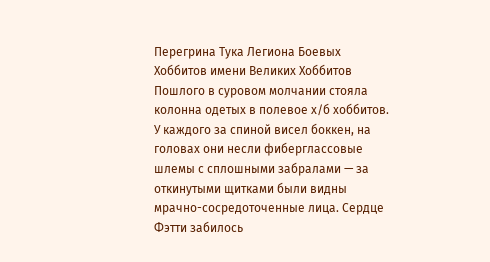Перегрина Тука Легиона Боевых Хоббитов имени Великих Хоббитов Пошлого в суровом молчании стояла колонна одетых в полевое х/б хоббитов. У каждого за спиной висел боккен, на головах они несли фиберглассовые шлемы с сплошными забралами — за откинутыми щитками были видны мрачно-сосредоточенные лица. Сердце Фэтти забилось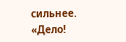сильнее. «Дело!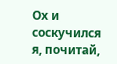Ох и соскучился я, почитай,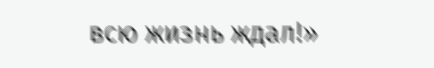всю жизнь ждал!»